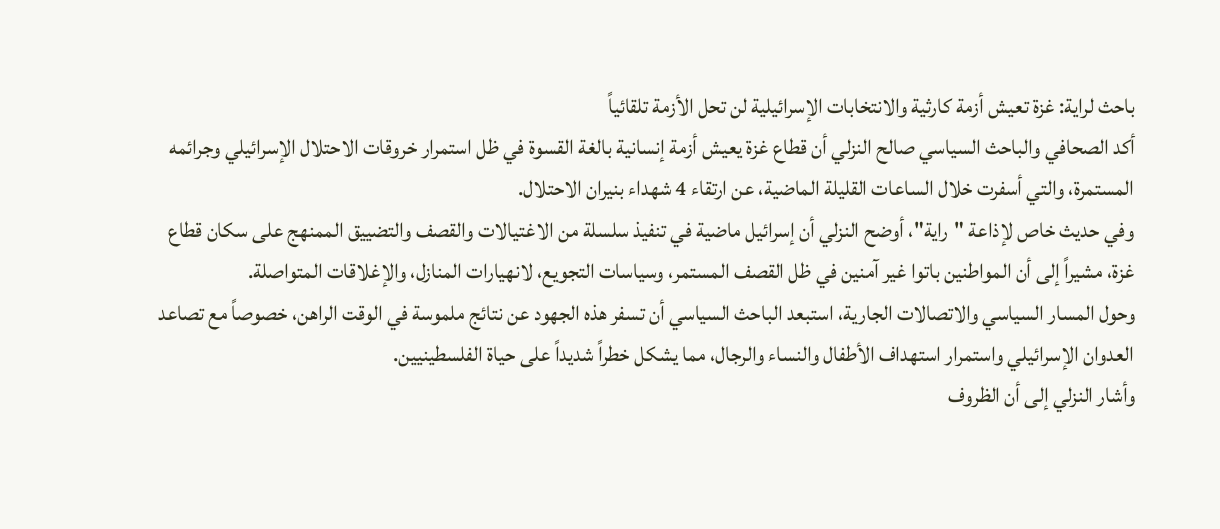باحث لراية: غزة تعيش أزمة كارثية والانتخابات الإسرائيلية لن تحل الأزمة تلقائياً
أكد الصحافي والباحث السياسي صالح النزلي أن قطاع غزة يعيش أزمة إنسانية بالغة القسوة في ظل استمرار خروقات الاحتلال الإسرائيلي وجرائمه المستمرة، والتي أسفرت خلال الساعات القليلة الماضية، عن ارتقاء 4 شهداء بنيران الاحتلال.
وفي حديث خاص لإذاعة "راية"، أوضح النزلي أن إسرائيل ماضية في تنفيذ سلسلة من الاغتيالات والقصف والتضييق الممنهج على سكان قطاع غزة، مشيراً إلى أن المواطنين باتوا غير آمنين في ظل القصف المستمر، وسياسات التجويع، لانهيارات المنازل، والإغلاقات المتواصلة.
وحول المسار السياسي والاتصالات الجارية، استبعد الباحث السياسي أن تسفر هذه الجهود عن نتائج ملموسة في الوقت الراهن، خصوصاً مع تصاعد العدوان الإسرائيلي واستمرار استهداف الأطفال والنساء والرجال، مما يشكل خطراً شديداً على حياة الفلسطينيين.
وأشار النزلي إلى أن الظروف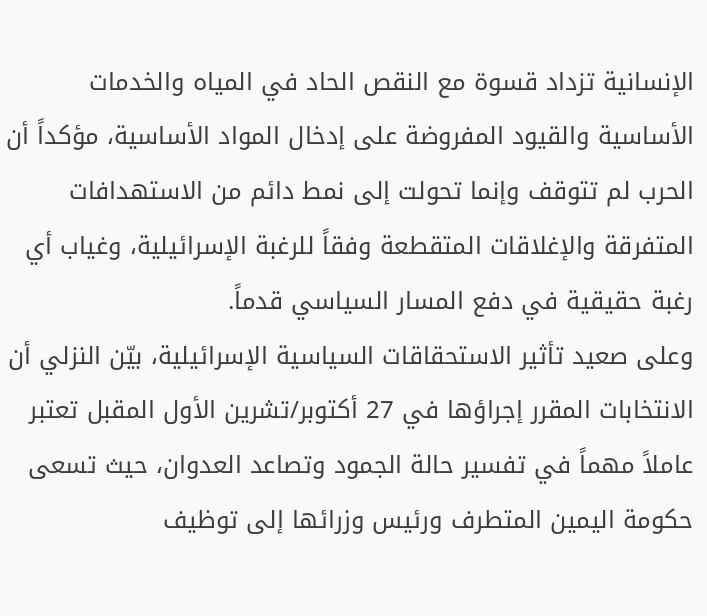الإنسانية تزداد قسوة مع النقص الحاد في المياه والخدمات الأساسية والقيود المفروضة على إدخال المواد الأساسية، مؤكداً أن الحرب لم تتوقف وإنما تحولت إلى نمط دائم من الاستهدافات المتفرقة والإغلاقات المتقطعة وفقاً للرغبة الإسرائيلية، وغياب أي رغبة حقيقية في دفع المسار السياسي قدماً.
وعلى صعيد تأثير الاستحقاقات السياسية الإسرائيلية، بيّن النزلي أن الانتخابات المقرر إجراؤها في 27 أكتوبر/تشرين الأول المقبل تعتبر عاملاً مهماً في تفسير حالة الجمود وتصاعد العدوان، حيث تسعى حكومة اليمين المتطرف ورئيس وزرائها إلى توظيف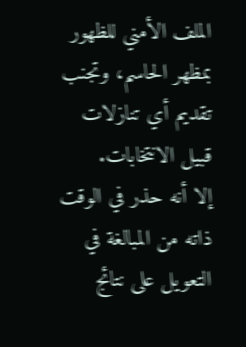الملف الأمني للظهور بمظهر الحاسم، وتجنب تقديم أي تنازلات قبيل الانتخابات.
إلا أنه حذر في الوقت ذاته من المبالغة في التعويل على نتائج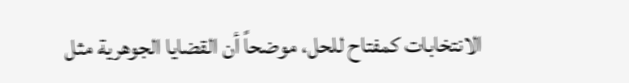الانتخابات كمفتاح للحل، موضحاً أن القضايا الجوهرية مثل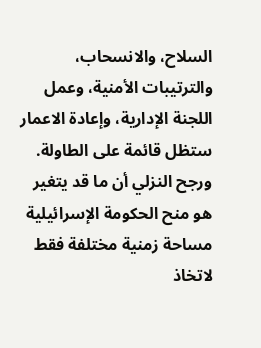السلاح، والانسحاب، والترتيبات الأمنية، وعمل اللجنة الإدارية، وإعادة الاعمار ستظل قائمة على الطاولة.
ورجح النزلي أن ما قد يتغير هو منح الحكومة الإسرائيلية مساحة زمنية مختلفة فقط لاتخاذ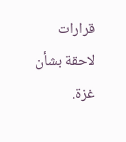قرارات لاحقة بشأن غزة.